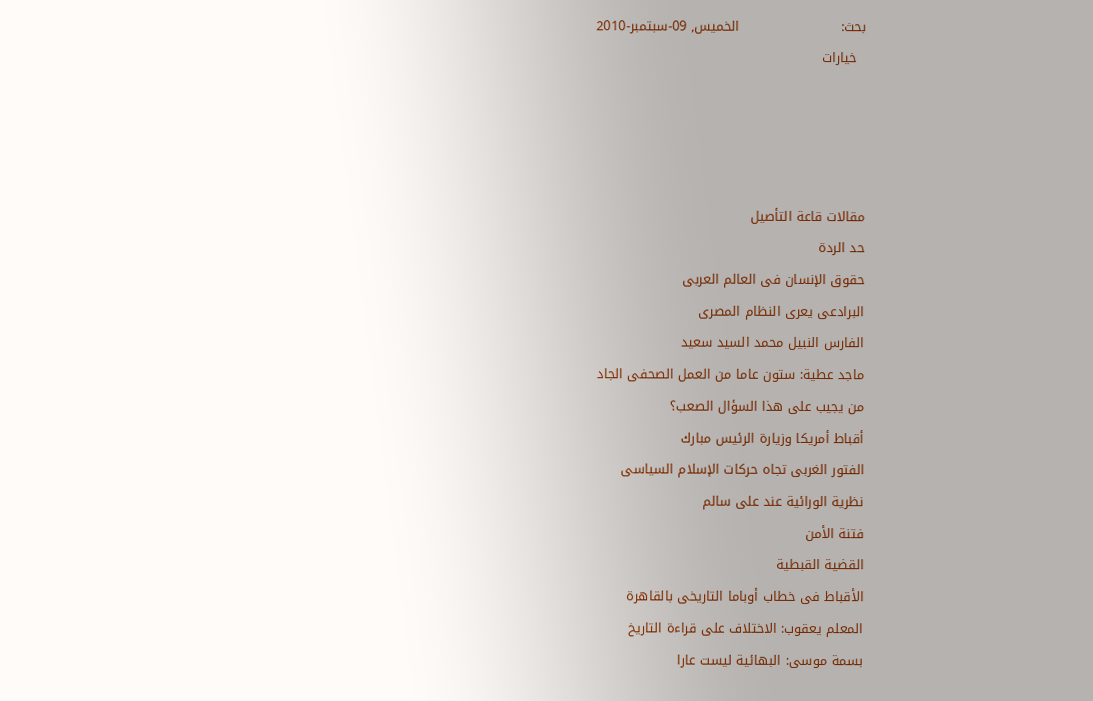بحث:                       الخميس, 09-سبتمبر-2010
  خيارات




مقالات قاعة التأصيل
حد الردة
حقوق الإنسان فى العالم العربى
البرادعى يعرى النظام المصرى
الفارس النبيل محمد السيد سعيد
ماجد عطية: ستون عاما من العمل الصحفى الجاد
من يجيب على هذا السؤال الصعب؟
أقباط أمريكا وزيارة الرئيس مبارك
الفتور الغربى تجاه حركات الإسلام السياسى
نظرية الورائية عند على سالم
فتنة الأمن
القضية القبطية
الأقباط فى خطاب أوباما التاريخى بالقاهرة
المعلم يعقوب: الاختلاف على قراءة التاريخ
بسمة موسى: البهائية ليست عارا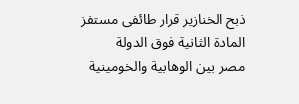ذبح الخنازير قرار طائفى مستفز
المادة الثانية فوق الدولة
مصر بين الوهابية والخومينية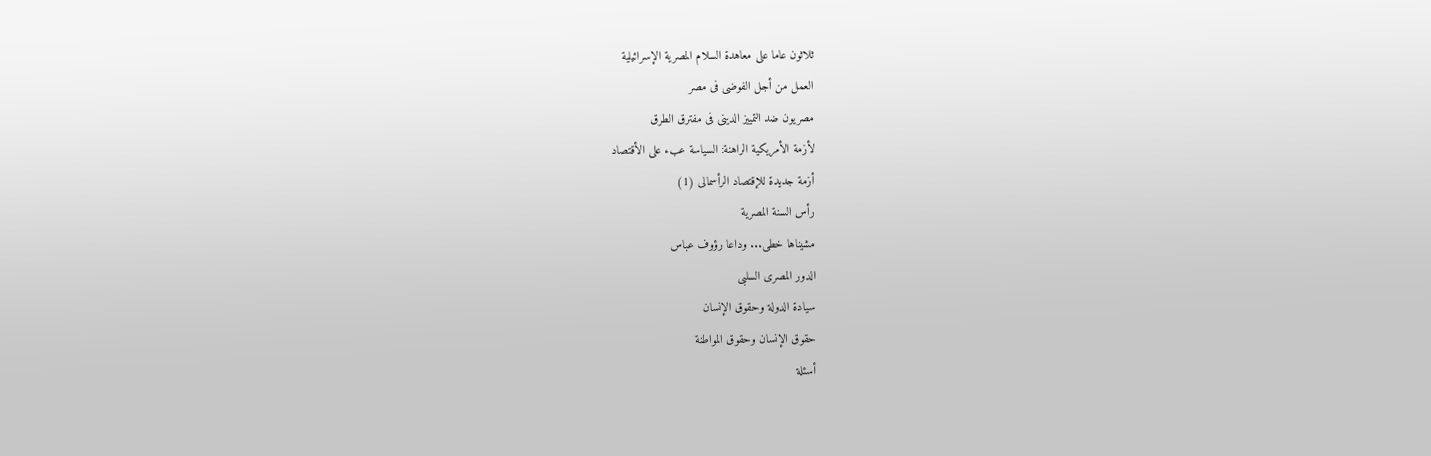ثلاثون عاما على معاهدة السلام المصرية الإسرائيلية
العمل من أجل الفوضى فى مصر
مصريون ضد التمييز الدينى فى مفترق الطرق
لأزمة الأمريكية الراهنة: السياسة عبء على الأقتصاد
أزمة جديدة للإقتصاد الرأسمالى (1)
رأس السنة المصرية
مشيناها خطى... وداعا رؤوف عباس
الدور المصرى السلبى
سيادة الدولة وحقوق الإنسان
حقوق الإنسان وحقوق المواطنة
أسئلة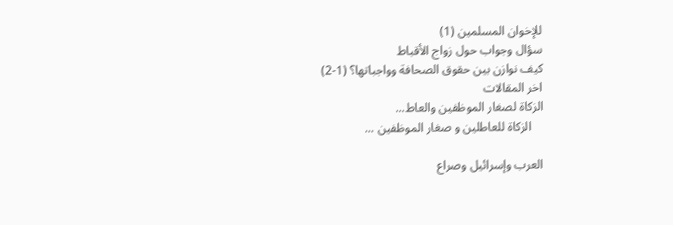للإخوان المسلمين (1)
سؤال وجواب حول زواج الأقباط
كيف نوازن بين حقوق الصحافة وواجباتها؟ (1-2)
اخر المقالات
الزكاة لصغار الموظفين والعاط...
    الزكاة للعاطلين و صغار الموظفين ...

العرب وإسرائيل وصراع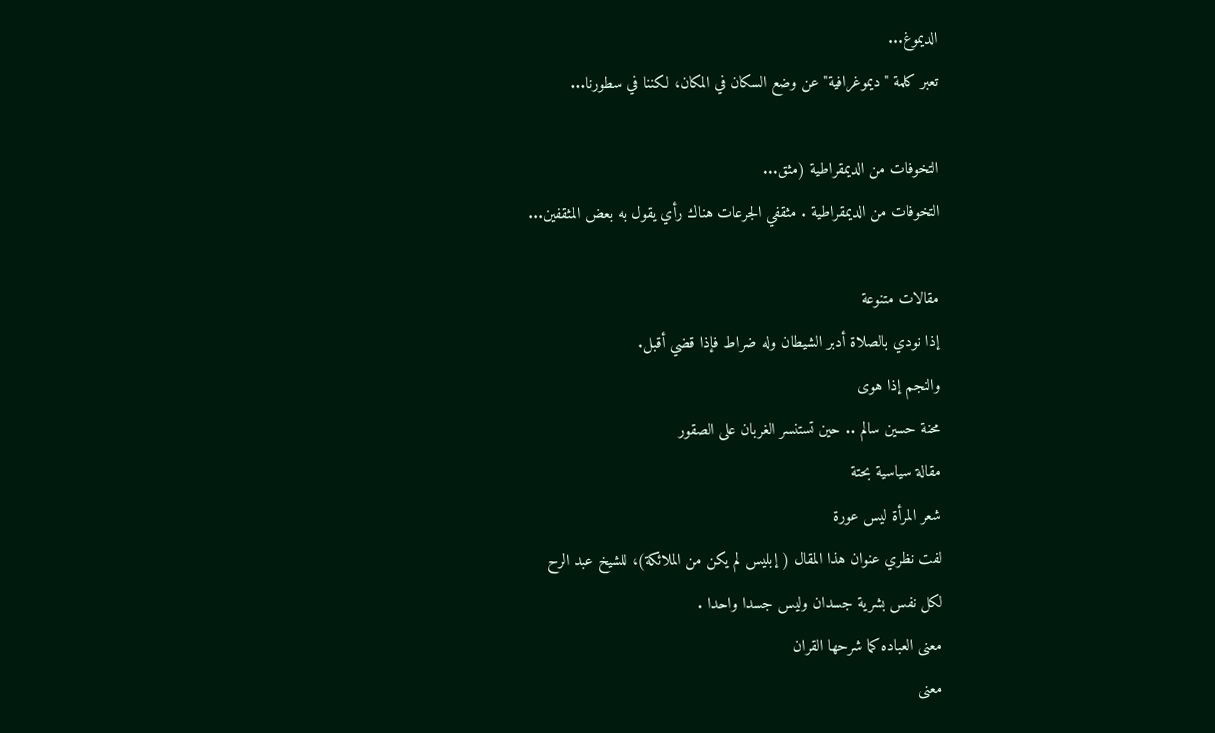الديموغ...
تعبر كلمة "ديموغرافية" عن وضع السكان في المكان، لكننا في سطورنا...

التخوفات من الديمقراطية (مثق...
التخوفات من الديمقراطية . مثقفي الجرعات هناك رأي يقول به بعض المثقفين...

مقالات متنوعة
إذا نودي بالصلاة أدبر الشيطان وله ضراط فإذا قضي أقبل.
والنجم إذا هوى
محنة حسين سالم .. حين تستنسر الغربان على الصقور
مقالة سياسية بحتة
شعر المرأة ليس عورة
لفت نظري عنوان هذا المقال ( إبليس لم يكن من الملائكة)، للشيخ عبد الرح
لكل نفس بشرية جسدان وليس جسدا واحدا .
معنى العباده كما شرحها القران
معنى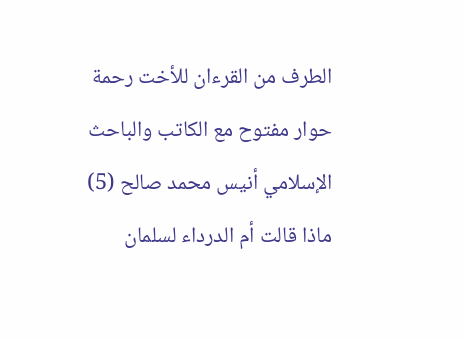الطرف من القرءان للأخت رحمة
حوار مفتوح مع الكاتب والباحث الإسلامي أنيس محمد صالح (5)
ماذا قالت أم الدرداء لسلمان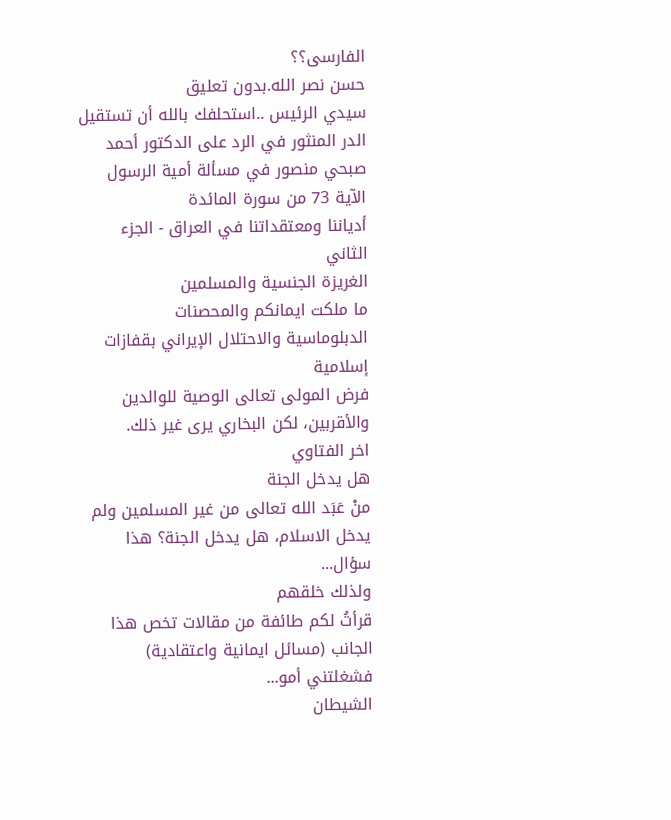الفارسى؟؟
حسن نصر الله.بدون تعليق
سيدي الرئيس ..استحلفك بالله أن تستقيل
الدر المنثور في الرد على الدكتور أحمد صبحي منصور في مسألة أمية الرسول
الآية 73 من سورة المائدة
أدياننا ومعتقداتنا في العراق - الجزء الثاني
الغريزة الجنسية والمسلمين
ما ملكت ايمانكم والمحصنات
الدبلوماسية والاحتلال الإيراني بقفازات إسلامية
فرض المولى تعالى الوصية للوالدين والأقربين، لكن البخاري يرى غير ذلك.
اخر الفتاوي
هل يدخل الجنة
منْ عَبَد الله تعالى من غير المسلمين ولم يدخل الاسلام، هل يدخل الجنة؟ هذا سؤال...
ولذلك خلقهم
قرأتُ لكم طائفة من مقالات تخص هذا الجانب (مسائل ايمانية واعتقادية) فشغلتني أمو...
الشيطان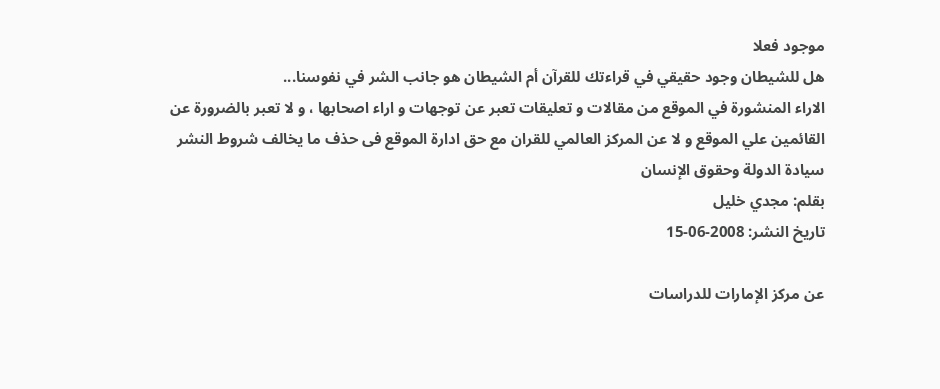موجود فعلا
هل للشيطان وجود حقيقي في قراءتك للقرآن أم الشيطان هو جانب الشر في نفوسنا...
الاراء المنشورة في الموقع من مقالات و تعليقات تعبر عن توجهات و اراء اصحابها ، و لا تعبر بالضرورة عن القائمين علي الموقع و لا عن المركز العالمي للقران مع حق ادارة الموقع فى حذف ما يخالف شروط النشر
سيادة الدولة وحقوق الإنسان
بقلم: مجدي خليل
تاريخ النشر: 2008-06-15

عن مركز الإمارات للدراسات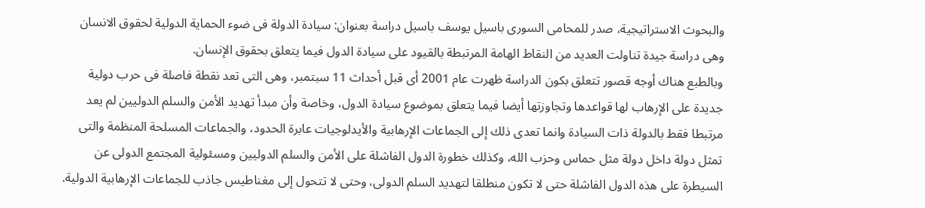والبحوث الاستراتيجية، صدر للمحامى السورى باسيل يوسف باسيل دراسة بعنوان: سيادة الدولة فى ضوء الحماية الدولية لحقوق الانسان وهى دراسة جيدة تناولت العديد من النقاط الهامة المرتبطة بالقيود على سيادة الدول فيما يتعلق بحقوق الإنسان.
وبالطبع هناك أوجه قصور تتعلق بكون الدراسة ظهرت عام 2001 أى قبل أحداث 11 سبتمبر، وهى التى تعد نقطة فاصلة فى حرب دولية جديدة على الإرهاب لها قواعدها وتجاوزتها أيضا فيما يتعلق بموضوع سيادة الدول، وخاصة وأن مبدأ تهديد الأمن والسلم الدوليين لم يعد مرتبطا فقط بالدولة ذات السيادة وانما تعدى ذلك إلى الجماعات الإرهابية والأيدلوجيات عابرة الحدود، والجماعات المسلحة المنظمة والتى تمثل دولة داخل دولة مثل حماس وحزب الله، وكذلك خطورة الدول الفاشلة على الأمن والسلم الدوليين ومسئولية المجتمع الدولى عن السيطرة على هذه الدول الفاشلة حتى لا تكون منطلقا لتهديد السلم الدولى، وحتى لا تتحول إلى مغناطيس جاذب للجماعات الإرهابية الدولية.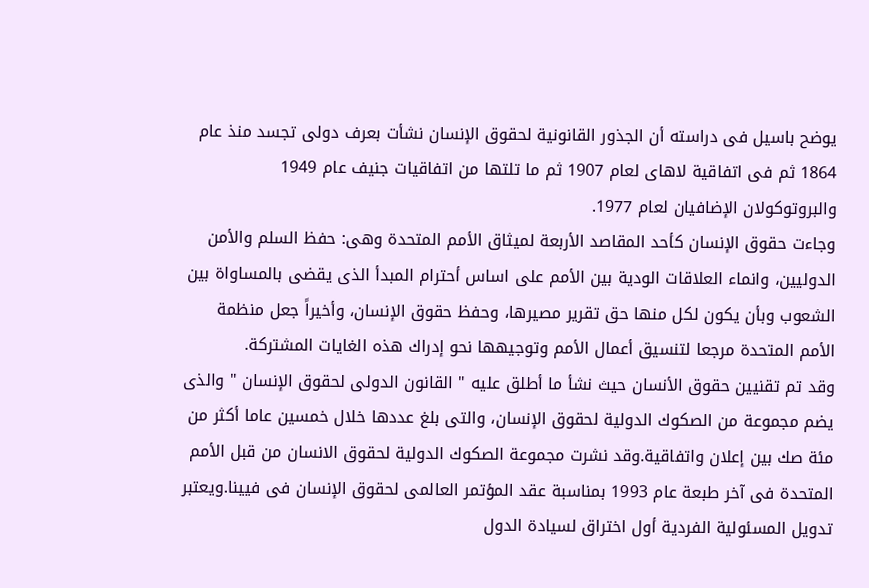يوضح باسيل فى دراسته أن الجذور القانونية لحقوق الإنسان نشأت بعرف دولى تجسد منذ عام 1864 ثم فى اتفاقية لاهاى لعام 1907 ثم ما تلتها من اتفاقيات جنيف عام 1949 والبروتوكولان الإضافيان لعام 1977.
وجاءت حقوق الإنسان كأحد المقاصد الأربعة لميثاق الأمم المتحدة وهى: حفظ السلم والأمن الدوليين، وانماء العلاقات الودية بين الأمم على اساس أحترام المبدأ الذى يقضى بالمساواة بين الشعوب وبأن يكون لكل منها حق تقرير مصيرها، وحفظ حقوق الإنسان، وأخيراً جعل منظمة الأمم المتحدة مرجعا لتنسيق أعمال الأمم وتوجيهها نحو إدراك هذه الغايات المشتركة.
وقد تم تقنيين حقوق الأنسان حيث نشأ ما أطلق عليه " القانون الدولى لحقوق الإنسان " والذى يضم مجموعة من الصكوك الدولية لحقوق الإنسان، والتى بلغ عددها خلال خمسين عاما أكثر من مئة صك بين إعلان واتفاقية.وقد نشرت مجموعة الصكوك الدولية لحقوق الانسان من قبل الأمم المتحدة فى آخر طبعة عام 1993 بمناسبة عقد المؤتمر العالمى لحقوق الإنسان فى فيينا.ويعتبر تدويل المسئولية الفردية أول اختراق لسيادة الدول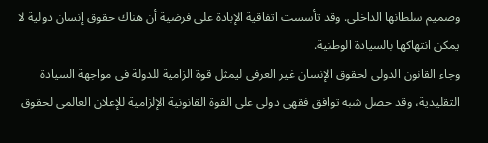وصميم سلطانها الداخلى. وقد تأسست اتفاقية الإبادة على فرضية أن هناك حقوق إنسان دولية لا يمكن انتهاكها بالسيادة الوطنية.
وجاء القانون الدولى لحقوق الإنسان غير العرفى ليمثل قوة الزامية للدولة فى مواجهة السيادة التقليدية، وقد حصل شبه توافق فقهى دولى على القوة القانونية الإلزامية للإعلان العالمى لحقوق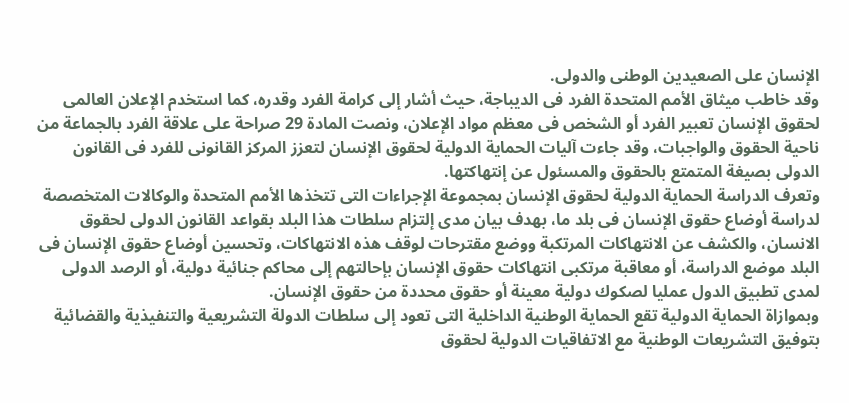الإنسان على الصعيدين الوطنى والدولى.
وقد خاطب ميثاق الأمم المتحدة الفرد فى الديباجة، حيث أشار إلى كرامة الفرد وقدره، كما استخدم الإعلان العالمى لحقوق الإنسان تعبير الفرد أو الشخص فى معظم مواد الإعلان، ونصت المادة 29 صراحة على علاقة الفرد بالجماعة من ناحية الحقوق والواجبات، وقد جاءت آليات الحماية الدولية لحقوق الإنسان لتعزز المركز القانونى للفرد فى القانون الدولى بصيغة المتمتع بالحقوق والمسئول عن إنتهاكتها.
وتعرف الدراسة الحماية الدولية لحقوق الإنسان بمجموعة الإجراءات التى تتخذها الأمم المتحدة والوكالات المتخصصة لدراسة أوضاع حقوق الإنسان فى بلد ما، بهدف بيان مدى إلتزام سلطات هذا البلد بقواعد القانون الدولى لحقوق الانسان، والكشف عن الانتهاكات المرتكبة ووضع مقترحات لوقف هذه الانتهاكات، وتحسين أوضاع حقوق الإنسان فى البلد موضع الدراسة، أو معاقبة مرتكبى انتهاكات حقوق الإنسان بإحالتهم إلى محاكم جنائية دولية، أو الرصد الدولى لمدى تطبيق الدول عمليا لصكوك دولية معينة أو حقوق محددة من حقوق الإنسان.
وبموازاة الحماية الدولية تقع الحماية الوطنية الداخلية التى تعود إلى سلطات الدولة التشريعية والتنفيذية والقضائية بتوفيق التشريعات الوطنية مع الاتفاقيات الدولية لحقوق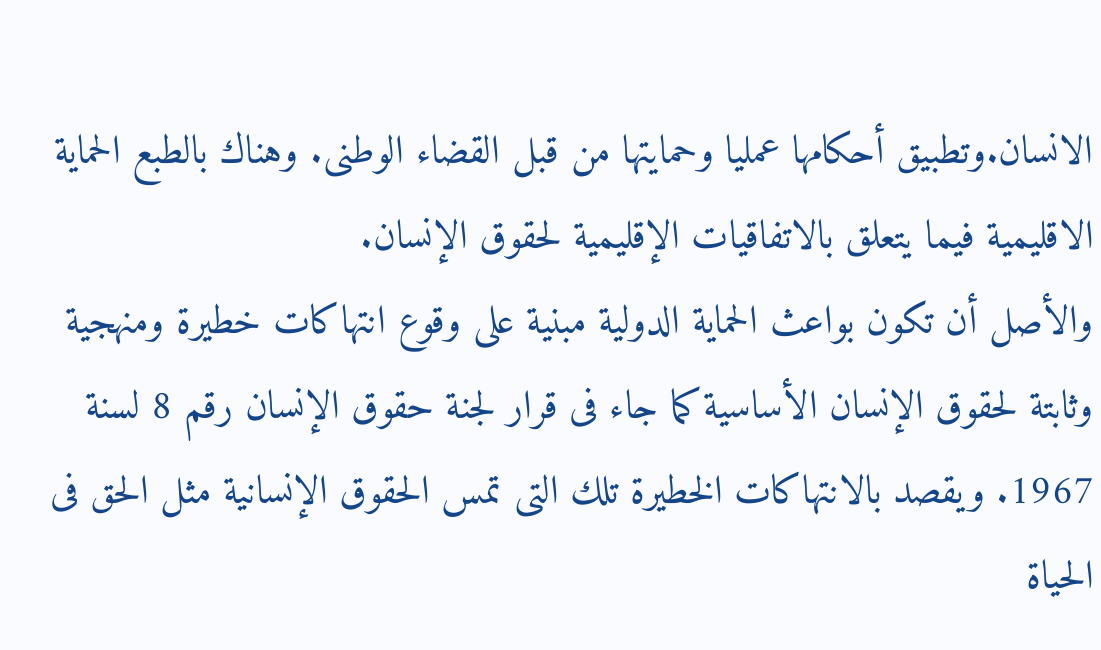الانسان.وتطبيق أحكامها عمليا وحمايتها من قبل القضاء الوطنى. وهناك بالطبع الحماية الاقليمية فيما يتعلق بالاتفاقيات الإقليمية لحقوق الإنسان.
والأصل أن تكون بواعث الحماية الدولية مبنية على وقوع انتهاكات خطيرة ومنهجية وثابتة لحقوق الإنسان الأساسية كما جاء فى قرار لجنة حقوق الإنسان رقم 8 لسنة 1967. ويقصد بالانتهاكات الخطيرة تلك التى تمس الحقوق الإنسانية مثل الحق فى الحياة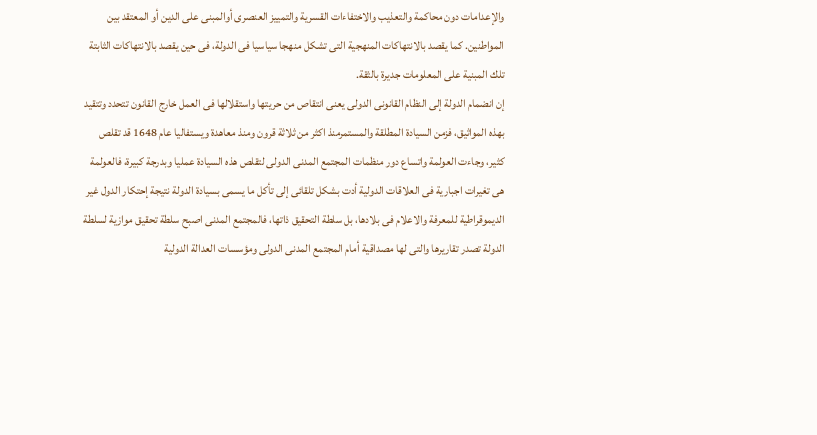والإعدامات دون محاكمة والتعذيب والاختفاءات القسرية والتمييز العنصرى أوالمبنى على الدين أو المعتقد بين المواطنين. كما يقصد بالانتهاكات المنهجية التى تشكل منهجا سياسيا فى الدولة، فى حين يقصد بالانتهاكات الثابتة تلك المبنية على المعلومات جديرة بالثقة.
إن انضمام الدولة إلى النظام القانونى الدولى يعنى انتقاص من حريتها واستقلالها فى العمل خارج القانون تتحدد وتتقيد بهذه المواثيق، فزمن السيادة المطلقة والمستمرمنذ اكثر من ثلاثة قرون ومنذ معاهدة ويستفاليا عام 1648 قد تقلص كثير، وجاءت العولمة واتساع دور منظمات المجتمع المدنى الدولى لتقلص هذه السيادة عمليا وبدرجة كبيرة، فالعولمة هى تغيرات اجبارية فى العلاقات الدولية أدت بشكل تلقائى إلى تأكل ما يسمى بسيادة الدولة نتيجة إحتكار الدول غير الديموقراطية للمعرفة والاعلام فى بلادها، بل سلطة التحقيق ذاتها، فالمجتمع المدنى اصبح سلطة تحقيق موازية لسلطة الدولة تصدر تقاريرها والتى لها مصداقية أمام المجتمع المدنى الدولى ومؤسسات العدالة الدولية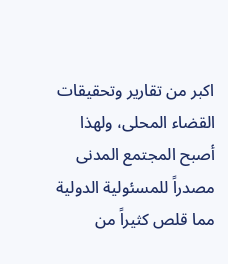اكبر من تقارير وتحقيقات القضاء المحلى، ولهذا أصبح المجتمع المدنى مصدراً للمسئولية الدولية مما قلص كثيراً من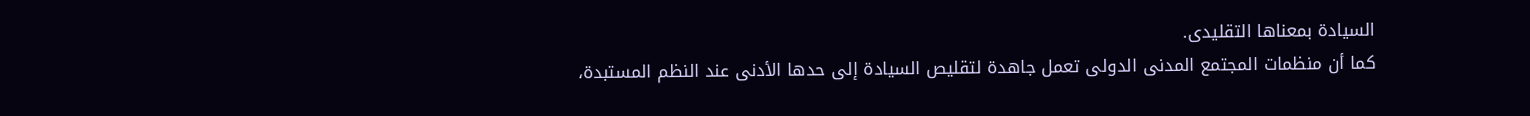السيادة بمعناها التقليدى.
كما أن منظمات المجتمع المدنى الدولى تعمل جاهدة لتقليص السيادة إلى حدها الأدنى عند النظم المستبدة،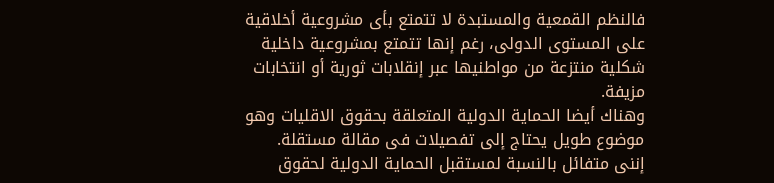فالنظم القمعية والمستبدة لا تتمتع بأى مشروعية أخلاقية على المستوى الدولى، رغم إنها تتمتع بمشروعية داخلية شكلية منتزعة من مواطنيها عبر إنقلابات ثورية أو انتخابات مزيفة.
وهناك أيضا الحماية الدولية المتعلقة بحقوق الاقليات وهو موضوع طويل يحتاج إلى تفصيلات فى مقالة مستقلة.
إننى متفائل بالنسبة لمستقبل الحماية الدولية لحقوق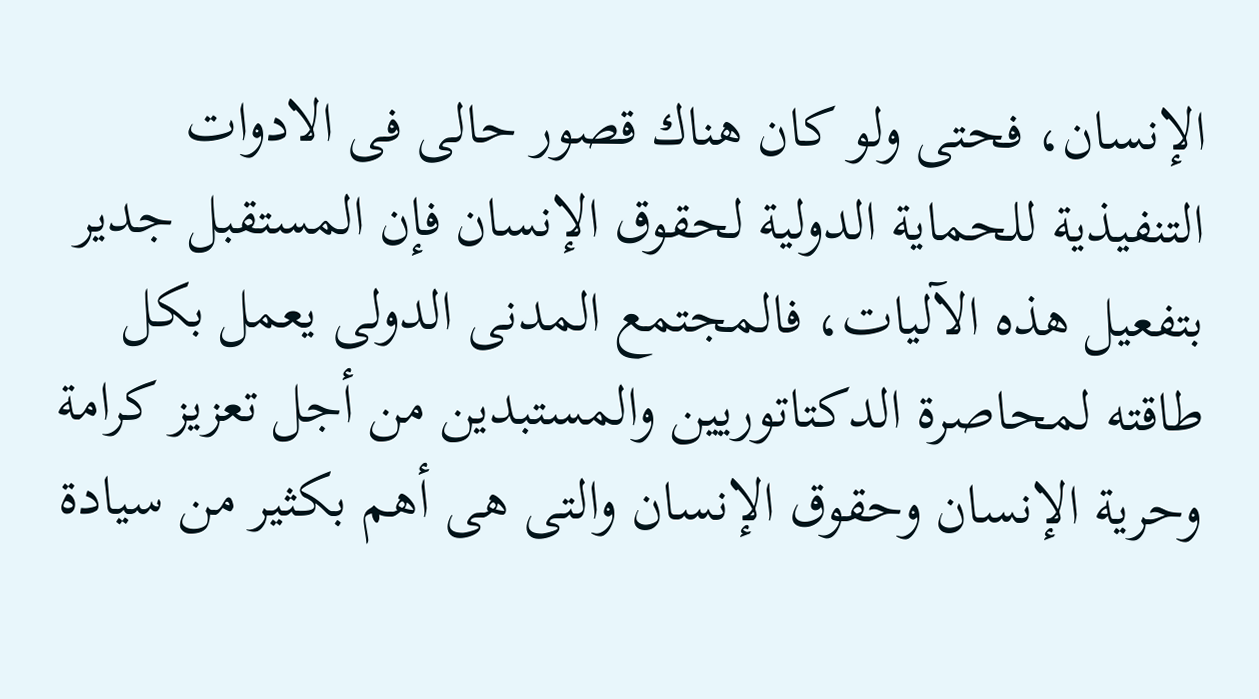الإنسان، فحتى ولو كان هناك قصور حالى فى الادوات التنفيذية للحماية الدولية لحقوق الإنسان فإن المستقبل جدير بتفعيل هذه الآليات، فالمجتمع المدنى الدولى يعمل بكل طاقته لمحاصرة الدكتاتوريين والمستبدين من أجل تعزيز كرامة وحرية الإنسان وحقوق الإنسان والتى هى أهم بكثير من سيادة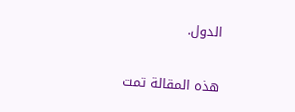الدول.

هذه المقالة تمت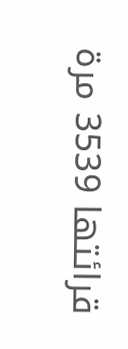قرائتها 3539 مرة